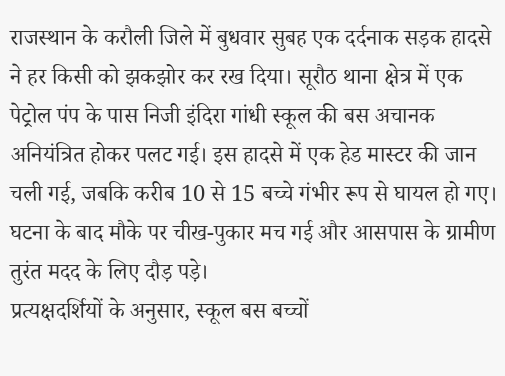राजस्थान के करौली जिले में बुधवार सुबह एक दर्दनाक सड़क हादसे ने हर किसी को झकझोर कर रख दिया। सूरौठ थाना क्षेत्र में एक पेट्रोल पंप के पास निजी इंदिरा गांधी स्कूल की बस अचानक अनियंत्रित होकर पलट गई। इस हादसे में एक हेड मास्टर की जान चली गई, जबकि करीब 10 से 15 बच्चे गंभीर रूप से घायल हो गए। घटना के बाद मौके पर चीख-पुकार मच गई और आसपास के ग्रामीण तुरंत मदद के लिए दौड़ पड़े।
प्रत्यक्षदर्शियों के अनुसार, स्कूल बस बच्चों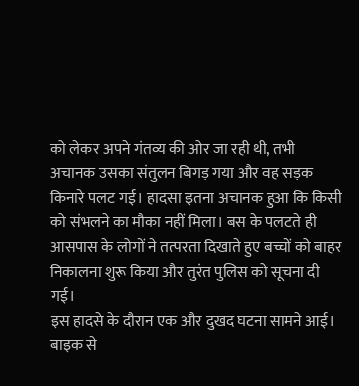को लेकर अपने गंतव्य की ओर जा रही थी, तभी अचानक उसका संतुलन बिगड़ गया और वह सड़क किनारे पलट गई। हादसा इतना अचानक हुआ कि किसी को संभलने का मौका नहीं मिला। बस के पलटते ही आसपास के लोगों ने तत्परता दिखाते हुए बच्चों को बाहर निकालना शुरू किया और तुरंत पुलिस को सूचना दी गई।
इस हादसे के दौरान एक और दुखद घटना सामने आई। बाइक से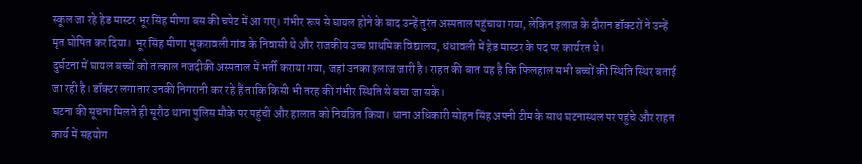स्कूल जा रहे हेड मास्टर भूर सिंह मीणा बस की चपेट में आ गए। गंभीर रूप से घायल होने के बाद उन्हें तुरंत अस्पताल पहुंचाया गया, लेकिन इलाज के दौरान डॉक्टरों ने उन्हें मृत घोषित कर दिया। भूर सिंह मीणा भुकरावली गांव के निवासी थे और राजकीय उच्च प्राथमिक विद्यालय, धंधावली में हेड मास्टर के पद पर कार्यरत थे।
दुर्घटना में घायल बच्चों को तत्काल नजदीकी अस्पताल में भर्ती कराया गया, जहां उनका इलाज जारी है। राहत की बात यह है कि फिलहाल सभी बच्चों की स्थिति स्थिर बताई जा रही है। डॉक्टर लगातार उनकी निगरानी कर रहे हैं ताकि किसी भी तरह की गंभीर स्थिति से बचा जा सके।
घटना की सूचना मिलते ही सूरौठ थाना पुलिस मौके पर पहुंची और हालात को नियंत्रित किया। थाना अधिकारी सोहन सिंह अपनी टीम के साथ घटनास्थल पर पहुंचे और राहत कार्य में सहयोग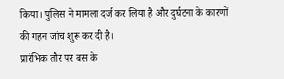किया। पुलिस ने मामला दर्ज कर लिया है और दुर्घटना के कारणों की गहन जांच शुरू कर दी है।
प्रारंभिक तौर पर बस के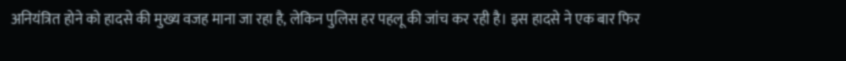अनियंत्रित होने को हादसे की मुख्य वजह माना जा रहा है, लेकिन पुलिस हर पहलू की जांच कर रही है। इस हादसे ने एक बार फिर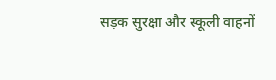सड़क सुरक्षा और स्कूली वाहनों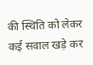की स्थिति को लेकर कई सवाल खड़े कर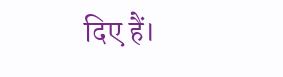दिए हैं।